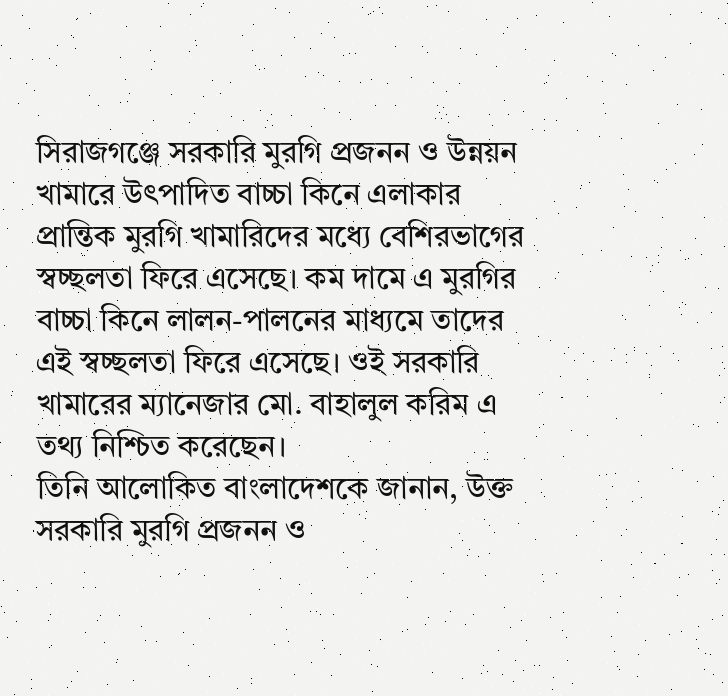সিরাজগঞ্জে সরকারি মুরগি প্রজনন ও উন্নয়ন খামারে উৎপাদিত বাচ্চা কিনে এলাকার প্রান্তিক মুরগি খামারিদের মধ্যে বেশিরভাগের স্বচ্ছলতা ফিরে এসেছে। কম দামে এ মুরগির বাচ্চা কিনে লালন-পালনের মাধ্যমে তাদের এই স্বচ্ছলতা ফিরে এসেছে। ওই সরকারি খামারের ম্যানেজার মো. বাহালুল করিম এ তথ্য নিশ্চিত করেছেন।
তিনি আলোকিত বাংলাদেশকে জানান, উক্ত সরকারি মুরগি প্রজনন ও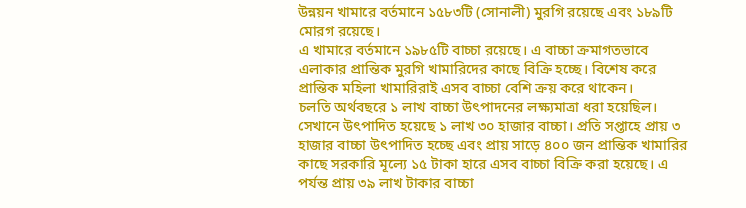উন্নয়ন খামারে বর্তমানে ১৫৮৩টি (সোনালী) মুরগি রয়েছে এবং ১৮৯টি মোরগ রয়েছে।
এ খামারে বর্তমানে ১৯৮৫টি বাচ্চা রয়েছে। এ বাচ্চা ক্রমাগতভাবে এলাকার প্রান্তিক মুরগি খামারিদের কাছে বিক্রি হচ্ছে। বিশেষ করে প্রান্তিক মহিলা খামারিরাই এসব বাচ্চা বেশি ক্রয় করে থাকেন।
চলতি অর্থবছরে ১ লাখ বাচ্চা উৎপাদনের লক্ষ্যমাত্রা ধরা হয়েছিল। সেখানে উৎপাদিত হয়েছে ১ লাখ ৩০ হাজার বাচ্চা। প্রতি সপ্তাহে প্রায় ৩ হাজার বাচ্চা উৎপাদিত হচ্ছে এবং প্রায় সাড়ে ৪০০ জন প্রান্তিক খামারির কাছে সরকারি মূল্যে ১৫ টাকা হারে এসব বাচ্চা বিক্রি করা হয়েছে। এ পর্যন্ত প্রায় ৩৯ লাখ টাকার বাচ্চা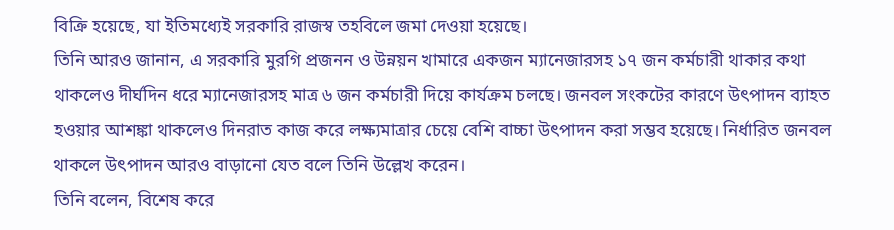বিক্রি হয়েছে, যা ইতিমধ্যেই সরকারি রাজস্ব তহবিলে জমা দেওয়া হয়েছে।
তিনি আরও জানান, এ সরকারি মুরগি প্রজনন ও উন্নয়ন খামারে একজন ম্যানেজারসহ ১৭ জন কর্মচারী থাকার কথা থাকলেও দীর্ঘদিন ধরে ম্যানেজারসহ মাত্র ৬ জন কর্মচারী দিয়ে কার্যক্রম চলছে। জনবল সংকটের কারণে উৎপাদন ব্যাহত হওয়ার আশঙ্কা থাকলেও দিনরাত কাজ করে লক্ষ্যমাত্রার চেয়ে বেশি বাচ্চা উৎপাদন করা সম্ভব হয়েছে। নির্ধারিত জনবল থাকলে উৎপাদন আরও বাড়ানো যেত বলে তিনি উল্লেখ করেন।
তিনি বলেন, বিশেষ করে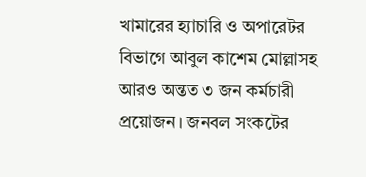খামারের হ্যাচারি ও অপারেটর বিভাগে আবুল কাশেম মোল্লাসহ আরও অন্তত ৩ জন কর্মচারী প্রয়োজন। জনবল সংকটের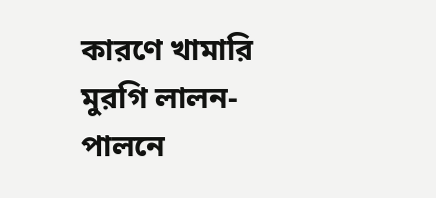কারণে খামারি মুরগি লালন-পালনে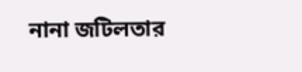নানা জটিলতার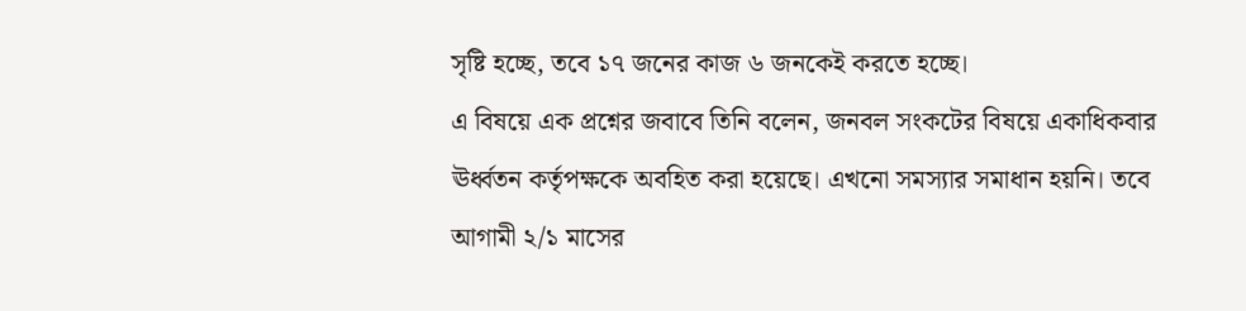সৃষ্টি হচ্ছে, তবে ১৭ জনের কাজ ৬ জনকেই করতে হচ্ছে।
এ বিষয়ে এক প্রশ্নের জবাবে তিনি বলেন, জনবল সংকটের বিষয়ে একাধিকবার ঊর্ধ্বতন কর্তৃপক্ষকে অবহিত করা হয়েছে। এখনো সমস্যার সমাধান হয়নি। তবে আগামী ২/১ মাসের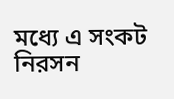মধ্যে এ সংকট নিরসন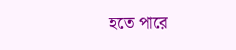হতে পারে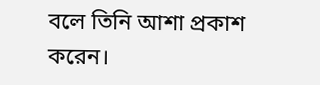বলে তিনি আশা প্রকাশ করেন।